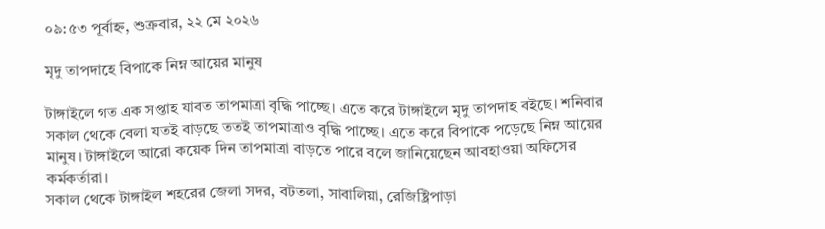০৯:৫৩ পূর্বাহ্ন, শুক্রবার, ২২ মে ২০২৬

মৃদু তাপদাহে বিপাকে নিম্ন আয়ের মানুষ

টাঙ্গাইলে গত এক সপ্তাহ যাবত তাপমাত্রা বৃদ্ধি পাচ্ছে। এতে করে টাঙ্গাইলে মৃদু তাপদাহ বইছে। শনিবার সকাল থেকে বেলা যতই বাড়ছে ততই তাপমাত্রাও বৃদ্ধি পাচ্ছে। এতে করে বিপাকে পড়েছে নিম্ন আয়ের মানুষ। টাঙ্গাইলে আরো কয়েক দিন তাপমাত্রা বাড়তে পারে বলে জানিয়েছেন আবহাওয়া অফিসের কর্মকর্তারা।
সকাল থেকে টাঙ্গাইল শহরের জেলা সদর, বটতলা, সাবালিয়া, রেজিষ্ট্রিপাড়া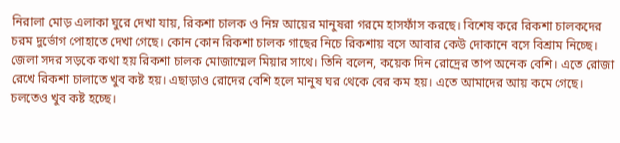নিরালা মোড় এলাকা ঘুরে দেখা যায়, রিকশা চালক ও নিম্ন আয়ের মানুষরা গরমে হাসফাঁস করছে। বিশেষ করে রিকশা চালকদের চরম দুর্ভোগ পোহাতে দেখা গেছে। কোন কোন রিকশা চালক গাছের নিচে রিকশায় বসে আবার কেউ দোকানে বসে বিশ্রাম নিচ্ছে।
জেলা সদর সড়কে কথা হয় রিকশা চালক মোজাম্মেল মিয়ার সাথে। তিনি বলেন, কয়েক দিন রোদ্রের তাপ অনেক বেশি। এতে রোজা রেখে রিকশা চালাতে খুব কষ্ট হয়। এছাড়াও রোদের বেশি হলে মানুষ ঘর থেকে বের কম হয়। এতে আমাদের আয় কমে গেছে। চলতেও খুব কষ্ট হচ্ছে।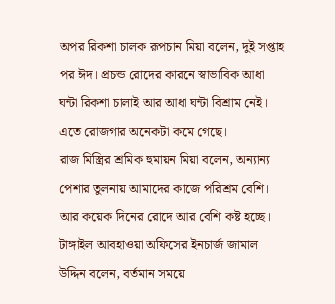অপর রিকশা চালক রূপচান মিয়া বলেন, দুই সপ্তাহ পর ঈদ। প্রচন্ড রোদের কারনে স্বাভাবিক আধা ঘন্টা রিকশা চালাই আর আধা ঘন্টা বিশ্রাম নেই। এতে রোজগার অনেকটা কমে গেছে।
রাজ মিস্ত্রির শ্রমিক হুমায়ন মিয়া বলেন, অন্যান্য পেশার তুলনায় আমাদের কাজে পরিশ্রম বেশি। আর কয়েক দিনের রোদে আর বেশি কষ্ট হচ্ছে।
টাঙ্গাইল আবহাওয়া অফিসের ইনচার্জ জামাল উদ্দিন বলেন, বর্তমান সময়ে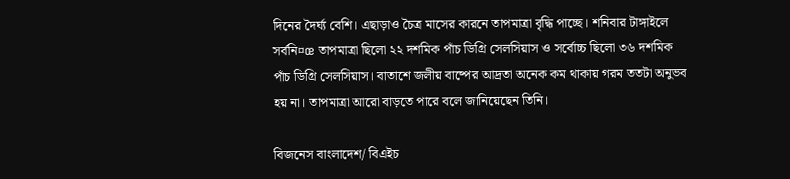দিনের দৈর্ঘ্য বেশি। এছাড়াও চৈত্র মাসের কারনে তাপমাত্রা বৃদ্ধি পাচ্ছে। শনিবার টাঙ্গাইলে সর্বনি¤œ তাপমাত্রা ছিলো ২২ দশমিক পাঁচ ডিগ্রি সেলসিয়াস ও সর্বোচ্চ ছিলো ৩৬ দশমিক পাঁচ ডিগ্রি সেলসিয়াস। বাতাশে জলীয় বাষ্পের আদ্রতা অনেক কম থাকায় গরম ততটা অনুভব হয় না। তাপমাত্রা আরো বাড়তে পারে বলে জানিয়েছেন তিনি।

বিজনেস বাংলাদেশ/ বিএইচ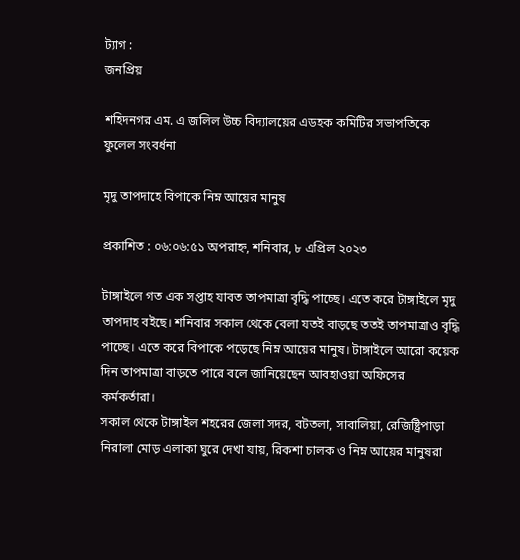ট্যাগ :
জনপ্রিয়

শহিদনগর এম. এ জলিল উচ্চ বিদ্যালয়ের এডহক কমিটির সভাপতিকে ফুলেল সংবর্ধনা

মৃদু তাপদাহে বিপাকে নিম্ন আয়ের মানুষ

প্রকাশিত : ০৬:০৬:৫১ অপরাহ্ন, শনিবার, ৮ এপ্রিল ২০২৩

টাঙ্গাইলে গত এক সপ্তাহ যাবত তাপমাত্রা বৃদ্ধি পাচ্ছে। এতে করে টাঙ্গাইলে মৃদু তাপদাহ বইছে। শনিবার সকাল থেকে বেলা যতই বাড়ছে ততই তাপমাত্রাও বৃদ্ধি পাচ্ছে। এতে করে বিপাকে পড়েছে নিম্ন আয়ের মানুষ। টাঙ্গাইলে আরো কয়েক দিন তাপমাত্রা বাড়তে পারে বলে জানিয়েছেন আবহাওয়া অফিসের কর্মকর্তারা।
সকাল থেকে টাঙ্গাইল শহরের জেলা সদর, বটতলা, সাবালিয়া, রেজিষ্ট্রিপাড়া নিরালা মোড় এলাকা ঘুরে দেখা যায়, রিকশা চালক ও নিম্ন আয়ের মানুষরা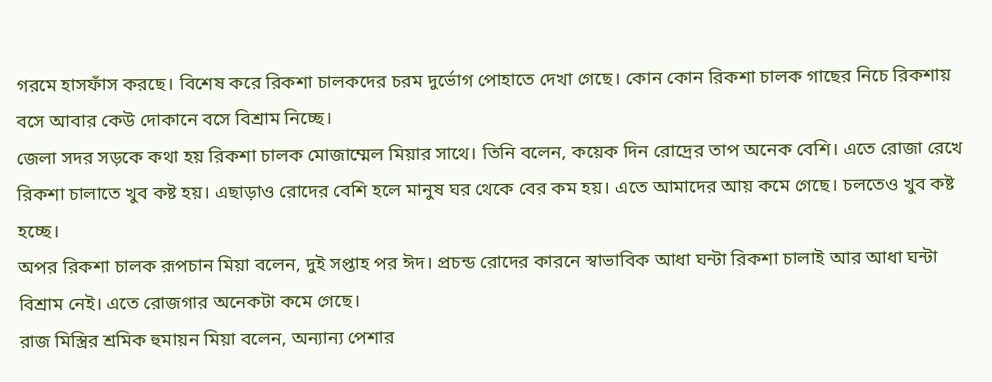গরমে হাসফাঁস করছে। বিশেষ করে রিকশা চালকদের চরম দুর্ভোগ পোহাতে দেখা গেছে। কোন কোন রিকশা চালক গাছের নিচে রিকশায় বসে আবার কেউ দোকানে বসে বিশ্রাম নিচ্ছে।
জেলা সদর সড়কে কথা হয় রিকশা চালক মোজাম্মেল মিয়ার সাথে। তিনি বলেন, কয়েক দিন রোদ্রের তাপ অনেক বেশি। এতে রোজা রেখে রিকশা চালাতে খুব কষ্ট হয়। এছাড়াও রোদের বেশি হলে মানুষ ঘর থেকে বের কম হয়। এতে আমাদের আয় কমে গেছে। চলতেও খুব কষ্ট হচ্ছে।
অপর রিকশা চালক রূপচান মিয়া বলেন, দুই সপ্তাহ পর ঈদ। প্রচন্ড রোদের কারনে স্বাভাবিক আধা ঘন্টা রিকশা চালাই আর আধা ঘন্টা বিশ্রাম নেই। এতে রোজগার অনেকটা কমে গেছে।
রাজ মিস্ত্রির শ্রমিক হুমায়ন মিয়া বলেন, অন্যান্য পেশার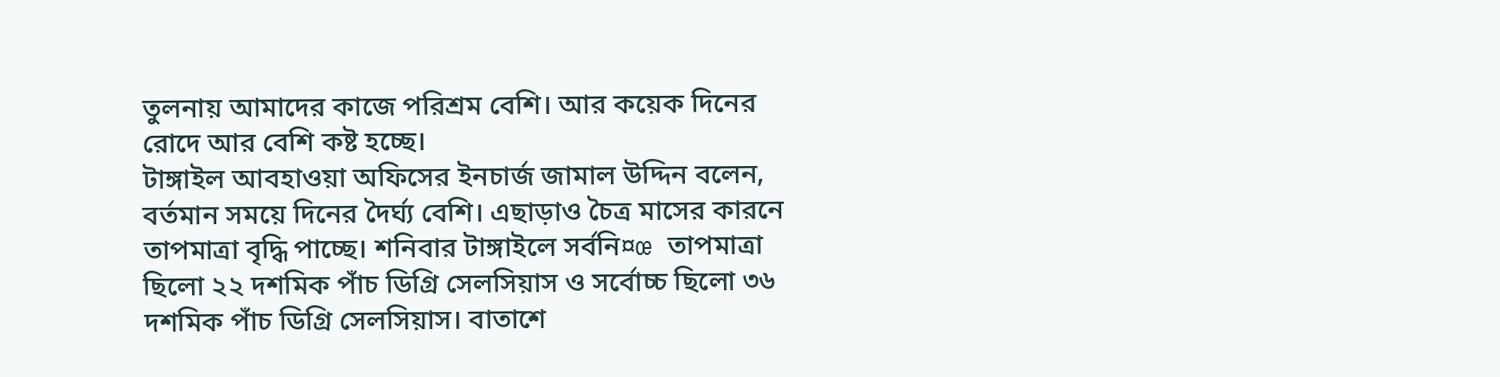তুলনায় আমাদের কাজে পরিশ্রম বেশি। আর কয়েক দিনের রোদে আর বেশি কষ্ট হচ্ছে।
টাঙ্গাইল আবহাওয়া অফিসের ইনচার্জ জামাল উদ্দিন বলেন, বর্তমান সময়ে দিনের দৈর্ঘ্য বেশি। এছাড়াও চৈত্র মাসের কারনে তাপমাত্রা বৃদ্ধি পাচ্ছে। শনিবার টাঙ্গাইলে সর্বনি¤œ তাপমাত্রা ছিলো ২২ দশমিক পাঁচ ডিগ্রি সেলসিয়াস ও সর্বোচ্চ ছিলো ৩৬ দশমিক পাঁচ ডিগ্রি সেলসিয়াস। বাতাশে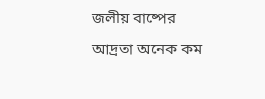জলীয় বাষ্পের আদ্রতা অনেক কম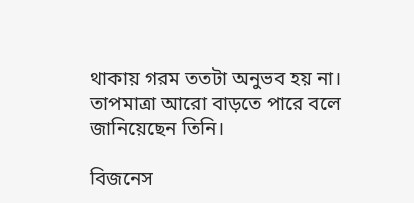থাকায় গরম ততটা অনুভব হয় না। তাপমাত্রা আরো বাড়তে পারে বলে জানিয়েছেন তিনি।

বিজনেস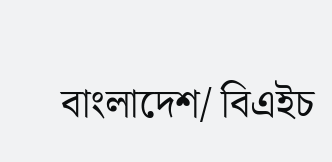বাংলাদেশ/ বিএইচ